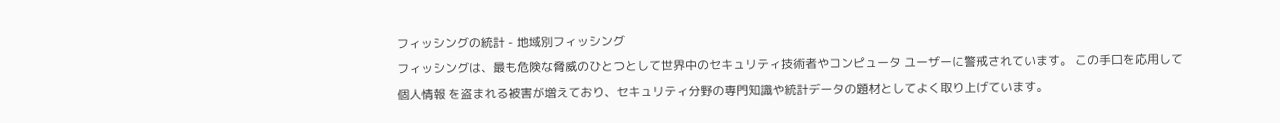フィッシングの統計 - 地域別フィッシング
フィッシングは、最も危険な脅威のひとつとして世界中のセキュリティ技術者やコンピュータ ユーザーに警戒されています。 この手口を応用して 個人情報 を盗まれる被害が増えており、セキュリティ分野の専門知識や統計データの題材としてよく取り上げています。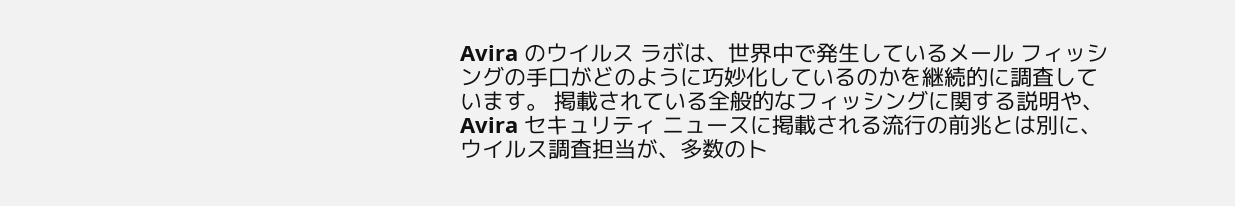Avira のウイルス ラボは、世界中で発生しているメール フィッシングの手口がどのように巧妙化しているのかを継続的に調査しています。 掲載されている全般的なフィッシングに関する説明や、Avira セキュリティ ニュースに掲載される流行の前兆とは別に、ウイルス調査担当が、多数のト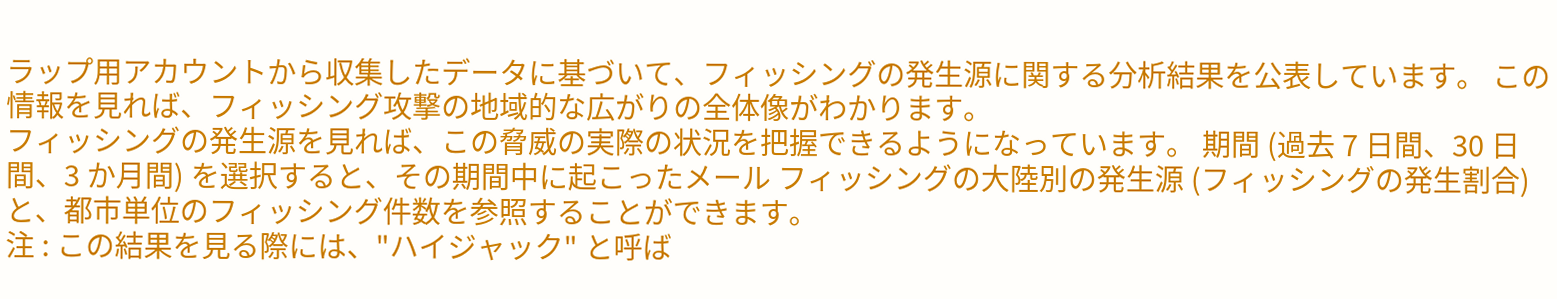ラップ用アカウントから収集したデータに基づいて、フィッシングの発生源に関する分析結果を公表しています。 この情報を見れば、フィッシング攻撃の地域的な広がりの全体像がわかります。
フィッシングの発生源を見れば、この脅威の実際の状況を把握できるようになっています。 期間 (過去 7 日間、30 日間、3 か月間) を選択すると、その期間中に起こったメール フィッシングの大陸別の発生源 (フィッシングの発生割合) と、都市単位のフィッシング件数を参照することができます。
注 : この結果を見る際には、"ハイジャック" と呼ば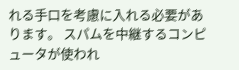れる手口を考慮に入れる必要があります。 スパムを中継するコンピュータが使われ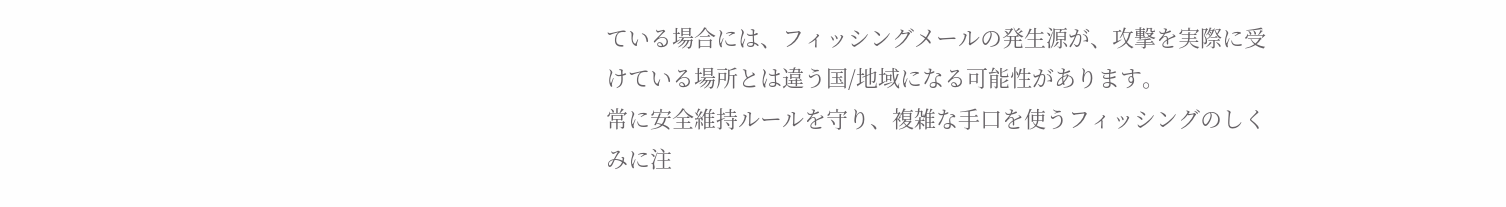ている場合には、フィッシングメールの発生源が、攻撃を実際に受けている場所とは違う国/地域になる可能性があります。
常に安全維持ルールを守り、複雑な手口を使うフィッシングのしくみに注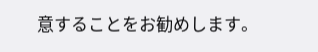意することをお勧めします。